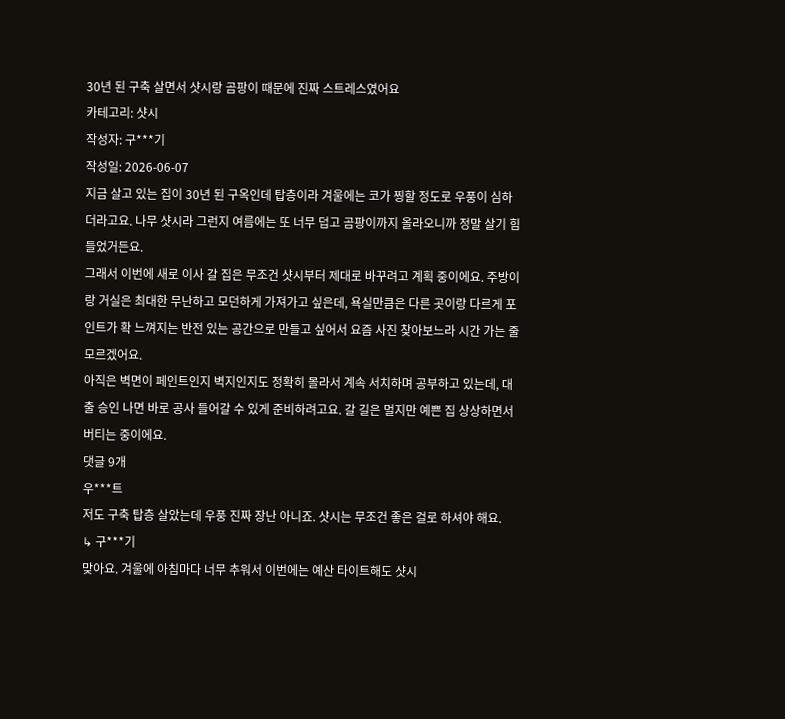30년 된 구축 살면서 샷시랑 곰팡이 때문에 진짜 스트레스였어요
카테고리: 샷시
작성자: 구***기
작성일: 2026-06-07
지금 살고 있는 집이 30년 된 구옥인데 탑층이라 겨울에는 코가 찡할 정도로 우풍이 심하더라고요. 나무 샷시라 그런지 여름에는 또 너무 덥고 곰팡이까지 올라오니까 정말 살기 힘들었거든요.
그래서 이번에 새로 이사 갈 집은 무조건 샷시부터 제대로 바꾸려고 계획 중이에요. 주방이랑 거실은 최대한 무난하고 모던하게 가져가고 싶은데, 욕실만큼은 다른 곳이랑 다르게 포인트가 확 느껴지는 반전 있는 공간으로 만들고 싶어서 요즘 사진 찾아보느라 시간 가는 줄 모르겠어요.
아직은 벽면이 페인트인지 벽지인지도 정확히 몰라서 계속 서치하며 공부하고 있는데, 대출 승인 나면 바로 공사 들어갈 수 있게 준비하려고요. 갈 길은 멀지만 예쁜 집 상상하면서 버티는 중이에요.
댓글 9개
우***트
저도 구축 탑층 살았는데 우풍 진짜 장난 아니죠. 샷시는 무조건 좋은 걸로 하셔야 해요.
↳ 구***기
맞아요. 겨울에 아침마다 너무 추워서 이번에는 예산 타이트해도 샷시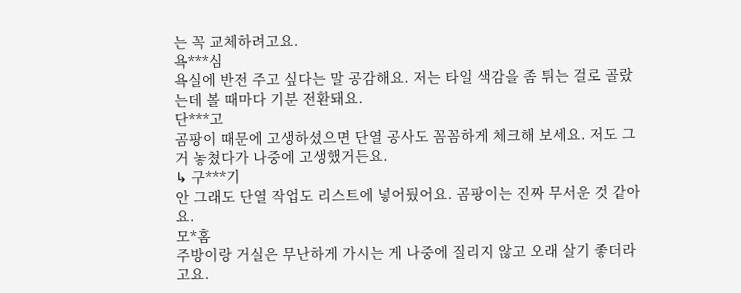는 꼭 교체하려고요.
욕***심
욕실에 반전 주고 싶다는 말 공감해요. 저는 타일 색감을 좀 튀는 걸로 골랐는데 볼 때마다 기분 전환돼요.
단***고
곰팡이 때문에 고생하셨으면 단열 공사도 꼼꼼하게 체크해 보세요. 저도 그거 놓쳤다가 나중에 고생했거든요.
↳ 구***기
안 그래도 단열 작업도 리스트에 넣어뒀어요. 곰팡이는 진짜 무서운 것 같아요.
모*홈
주방이랑 거실은 무난하게 가시는 게 나중에 질리지 않고 오래 살기 좋더라고요.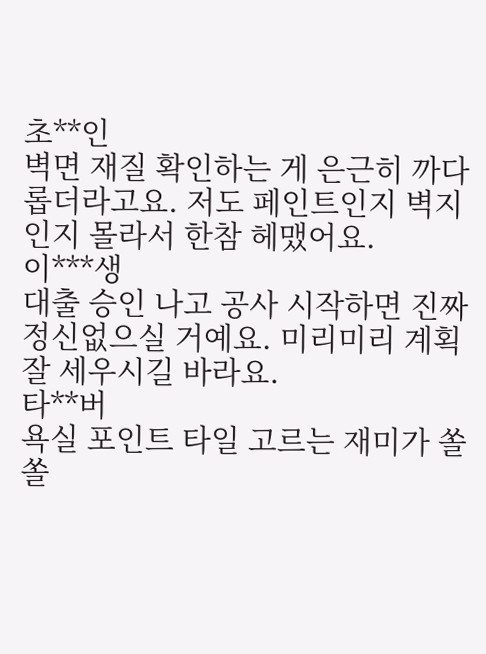초**인
벽면 재질 확인하는 게 은근히 까다롭더라고요. 저도 페인트인지 벽지인지 몰라서 한참 헤맸어요.
이***생
대출 승인 나고 공사 시작하면 진짜 정신없으실 거예요. 미리미리 계획 잘 세우시길 바라요.
타**버
욕실 포인트 타일 고르는 재미가 쏠쏠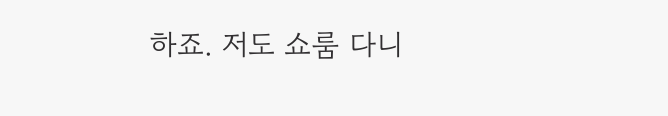하죠. 저도 쇼룸 다니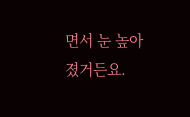면서 눈 높아졌거든요.